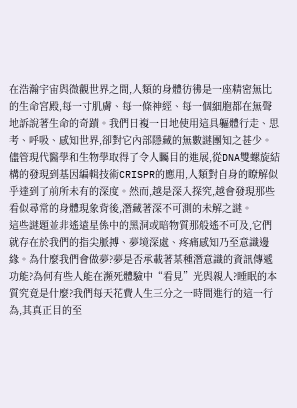在浩瀚宇宙與微觀世界之間,人類的身體彷彿是一座精密無比的生命宮殿,每一寸肌膚、每一條神經、每一個細胞都在無聲地訴說著生命的奇蹟。我們日複一日地使用這具軀體行走、思考、呼吸、感知世界,卻對它內部隱藏的無數謎團知之甚少。儘管現代醫學和生物學取得了令人矚目的進展,從DNA雙螺旋結構的發現到基因編輯技術CRISPR的應用,人類對自身的瞭解似乎達到了前所未有的深度。然而,越是深入探究,越會發現那些看似尋常的身體現象背後,潛藏著深不可測的未解之謎。
這些謎題並非遙遠星係中的黑洞或暗物質那般遙不可及,它們就存在於我們的指尖脈搏、夢境深處、疼痛感知乃至意識邊緣。為什麼我們會做夢?夢是否承載著某種潛意識的資訊傳遞功能?為何有些人能在瀕死體驗中“看見”光與親人?睡眠的本質究竟是什麼?我們每天花費人生三分之一時間進行的這一行為,其真正目的至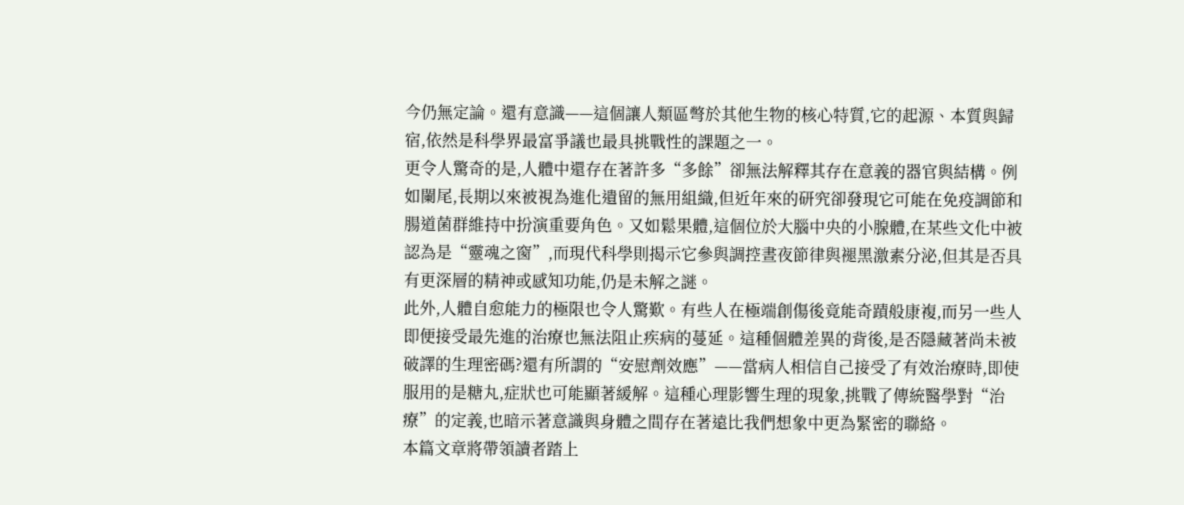今仍無定論。還有意識——這個讓人類區彆於其他生物的核心特質,它的起源、本質與歸宿,依然是科學界最富爭議也最具挑戰性的課題之一。
更令人驚奇的是,人體中還存在著許多“多餘”卻無法解釋其存在意義的器官與結構。例如闌尾,長期以來被視為進化遺留的無用組織,但近年來的研究卻發現它可能在免疫調節和腸道菌群維持中扮演重要角色。又如鬆果體,這個位於大腦中央的小腺體,在某些文化中被認為是“靈魂之窗”,而現代科學則揭示它參與調控晝夜節律與褪黑激素分泌,但其是否具有更深層的精神或感知功能,仍是未解之謎。
此外,人體自愈能力的極限也令人驚歎。有些人在極端創傷後竟能奇蹟般康複,而另一些人即便接受最先進的治療也無法阻止疾病的蔓延。這種個體差異的背後,是否隱藏著尚未被破譯的生理密碼?還有所謂的“安慰劑效應”——當病人相信自己接受了有效治療時,即使服用的是糖丸,症狀也可能顯著緩解。這種心理影響生理的現象,挑戰了傳統醫學對“治療”的定義,也暗示著意識與身體之間存在著遠比我們想象中更為緊密的聯絡。
本篇文章將帶領讀者踏上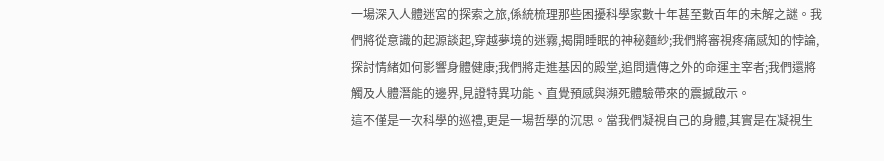一場深入人體迷宮的探索之旅,係統梳理那些困擾科學家數十年甚至數百年的未解之謎。我們將從意識的起源談起,穿越夢境的迷霧,揭開睡眠的神秘麵紗;我們將審視疼痛感知的悖論,探討情緒如何影響身體健康;我們將走進基因的殿堂,追問遺傳之外的命運主宰者;我們還將觸及人體潛能的邊界,見證特異功能、直覺預感與瀕死體驗帶來的震撼啟示。
這不僅是一次科學的巡禮,更是一場哲學的沉思。當我們凝視自己的身體,其實是在凝視生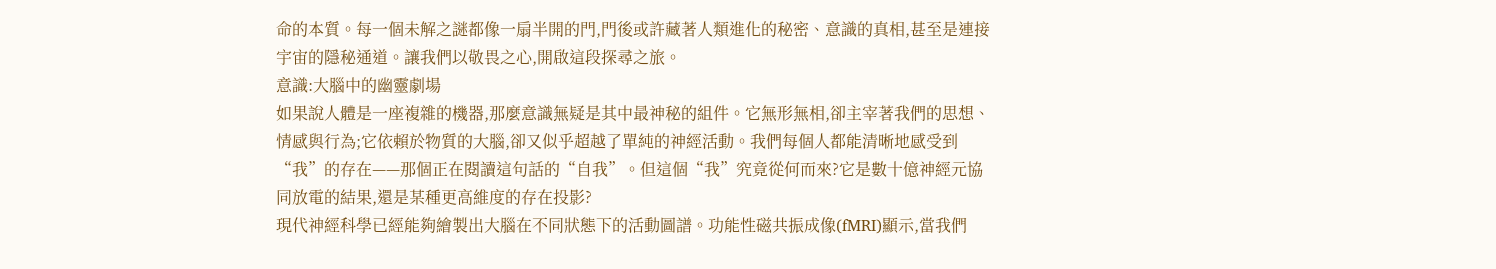命的本質。每一個未解之謎都像一扇半開的門,門後或許藏著人類進化的秘密、意識的真相,甚至是連接宇宙的隱秘通道。讓我們以敬畏之心,開啟這段探尋之旅。
意識:大腦中的幽靈劇場
如果說人體是一座複雜的機器,那麼意識無疑是其中最神秘的組件。它無形無相,卻主宰著我們的思想、情感與行為;它依賴於物質的大腦,卻又似乎超越了單純的神經活動。我們每個人都能清晰地感受到“我”的存在——那個正在閱讀這句話的“自我”。但這個“我”究竟從何而來?它是數十億神經元協同放電的結果,還是某種更高維度的存在投影?
現代神經科學已經能夠繪製出大腦在不同狀態下的活動圖譜。功能性磁共振成像(fMRI)顯示,當我們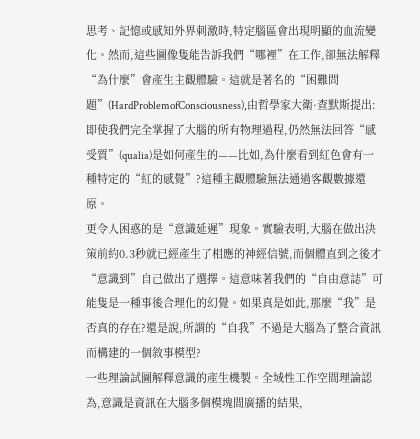思考、記憶或感知外界刺激時,特定腦區會出現明顯的血流變化。然而,這些圖像隻能告訴我們“哪裡”在工作,卻無法解釋“為什麼”會產生主觀體驗。這就是著名的“困難問題”(HardProblemofConsciousness),由哲學家大衛·查默斯提出:即使我們完全掌握了大腦的所有物理過程,仍然無法回答“感受質”(qualia)是如何產生的——比如,為什麼看到紅色會有一種特定的“紅的感覺”?這種主觀體驗無法通過客觀數據還原。
更令人困惑的是“意識延遲”現象。實驗表明,大腦在做出決策前約0.3秒就已經產生了相應的神經信號,而個體直到之後才“意識到”自己做出了選擇。這意味著我們的“自由意誌”可能隻是一種事後合理化的幻覺。如果真是如此,那麼“我”是否真的存在?還是說,所謂的“自我”不過是大腦為了整合資訊而構建的一個敘事模型?
一些理論試圖解釋意識的產生機製。全域性工作空間理論認為,意識是資訊在大腦多個模塊間廣播的結果,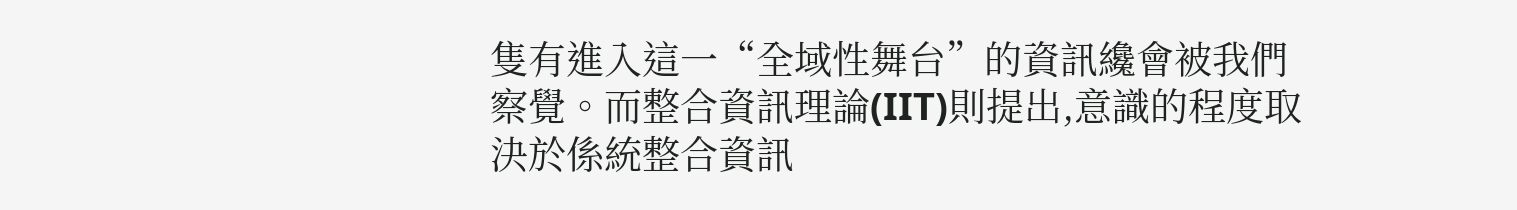隻有進入這一“全域性舞台”的資訊纔會被我們察覺。而整合資訊理論(IIT)則提出,意識的程度取決於係統整合資訊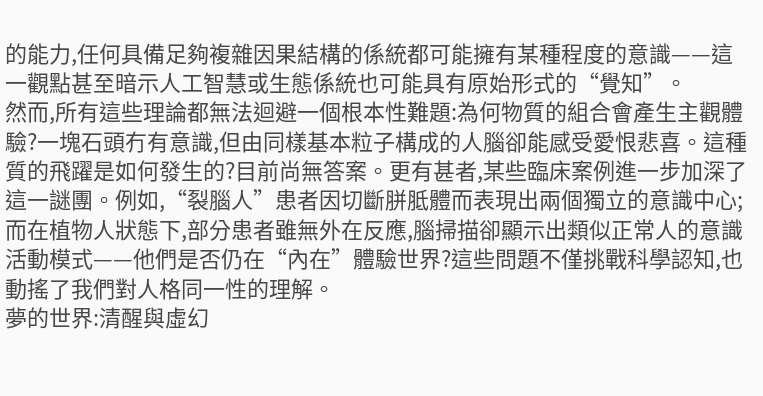的能力,任何具備足夠複雜因果結構的係統都可能擁有某種程度的意識——這一觀點甚至暗示人工智慧或生態係統也可能具有原始形式的“覺知”。
然而,所有這些理論都無法迴避一個根本性難題:為何物質的組合會產生主觀體驗?一塊石頭冇有意識,但由同樣基本粒子構成的人腦卻能感受愛恨悲喜。這種質的飛躍是如何發生的?目前尚無答案。更有甚者,某些臨床案例進一步加深了這一謎團。例如,“裂腦人”患者因切斷胼胝體而表現出兩個獨立的意識中心;而在植物人狀態下,部分患者雖無外在反應,腦掃描卻顯示出類似正常人的意識活動模式——他們是否仍在“內在”體驗世界?這些問題不僅挑戰科學認知,也動搖了我們對人格同一性的理解。
夢的世界:清醒與虛幻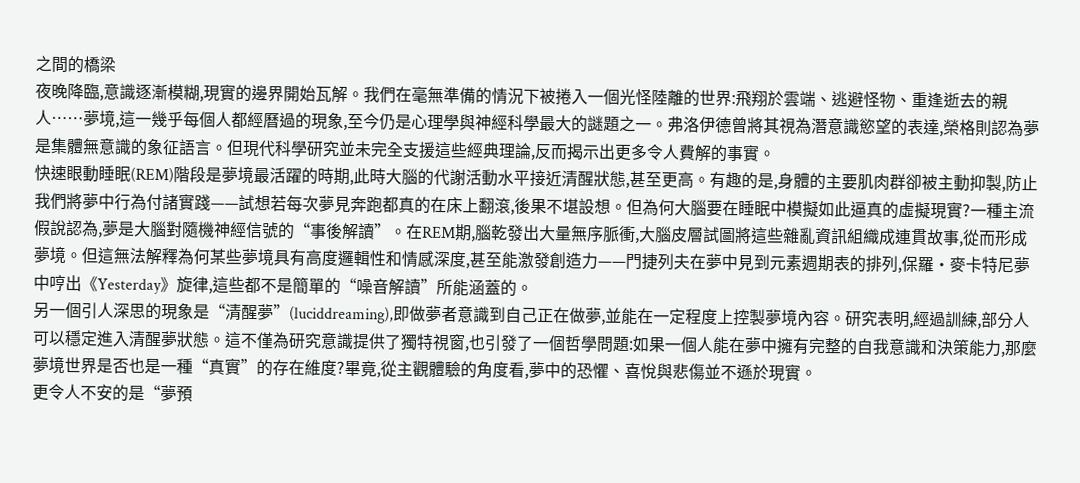之間的橋梁
夜晚降臨,意識逐漸模糊,現實的邊界開始瓦解。我們在毫無準備的情況下被捲入一個光怪陸離的世界:飛翔於雲端、逃避怪物、重逢逝去的親人……夢境,這一幾乎每個人都經曆過的現象,至今仍是心理學與神經科學最大的謎題之一。弗洛伊德曾將其視為潛意識慾望的表達,榮格則認為夢是集體無意識的象征語言。但現代科學研究並未完全支援這些經典理論,反而揭示出更多令人費解的事實。
快速眼動睡眠(REM)階段是夢境最活躍的時期,此時大腦的代謝活動水平接近清醒狀態,甚至更高。有趣的是,身體的主要肌肉群卻被主動抑製,防止我們將夢中行為付諸實踐——試想若每次夢見奔跑都真的在床上翻滾,後果不堪設想。但為何大腦要在睡眠中模擬如此逼真的虛擬現實?一種主流假說認為,夢是大腦對隨機神經信號的“事後解讀”。在REM期,腦乾發出大量無序脈衝,大腦皮層試圖將這些雜亂資訊組織成連貫故事,從而形成夢境。但這無法解釋為何某些夢境具有高度邏輯性和情感深度,甚至能激發創造力——門捷列夫在夢中見到元素週期表的排列,保羅·麥卡特尼夢中哼出《Yesterday》旋律,這些都不是簡單的“噪音解讀”所能涵蓋的。
另一個引人深思的現象是“清醒夢”(luciddreaming),即做夢者意識到自己正在做夢,並能在一定程度上控製夢境內容。研究表明,經過訓練,部分人可以穩定進入清醒夢狀態。這不僅為研究意識提供了獨特視窗,也引發了一個哲學問題:如果一個人能在夢中擁有完整的自我意識和決策能力,那麼夢境世界是否也是一種“真實”的存在維度?畢竟,從主觀體驗的角度看,夢中的恐懼、喜悅與悲傷並不遜於現實。
更令人不安的是“夢預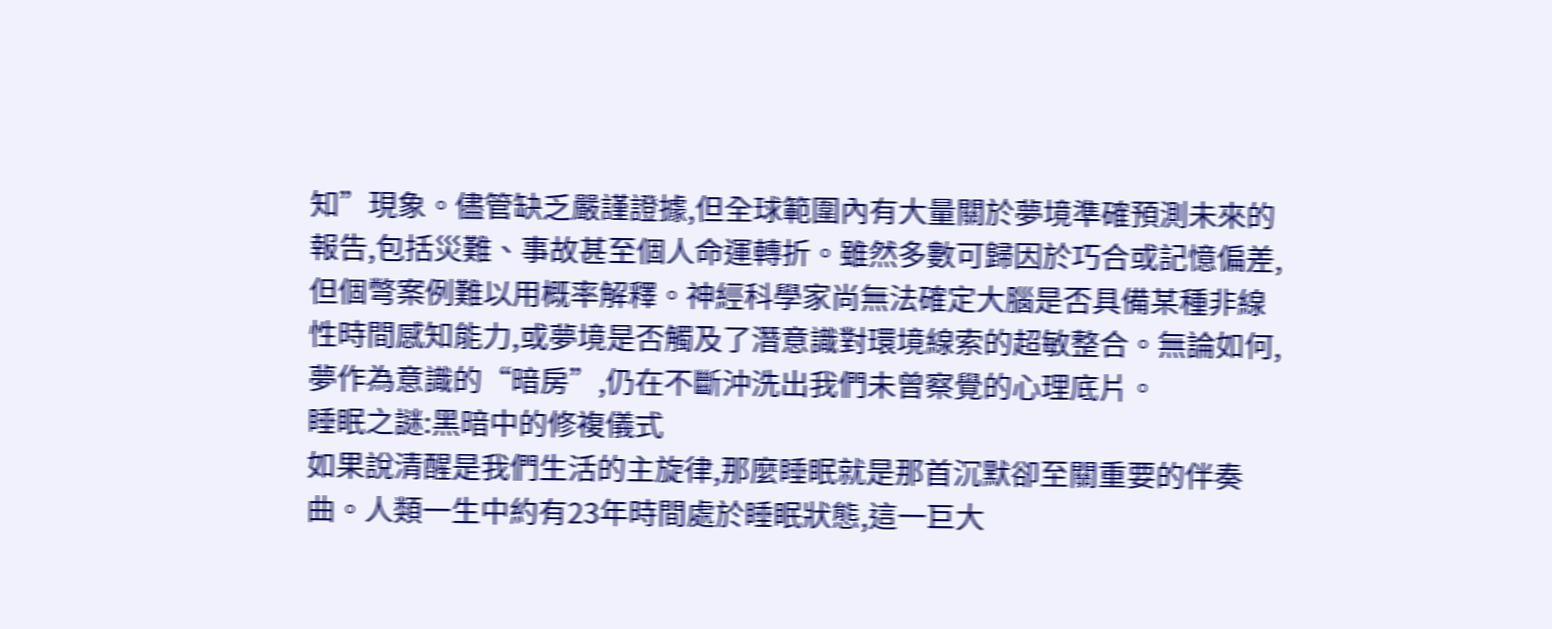知”現象。儘管缺乏嚴謹證據,但全球範圍內有大量關於夢境準確預測未來的報告,包括災難、事故甚至個人命運轉折。雖然多數可歸因於巧合或記憶偏差,但個彆案例難以用概率解釋。神經科學家尚無法確定大腦是否具備某種非線性時間感知能力,或夢境是否觸及了潛意識對環境線索的超敏整合。無論如何,夢作為意識的“暗房”,仍在不斷沖洗出我們未曾察覺的心理底片。
睡眠之謎:黑暗中的修複儀式
如果說清醒是我們生活的主旋律,那麼睡眠就是那首沉默卻至關重要的伴奏曲。人類一生中約有23年時間處於睡眠狀態,這一巨大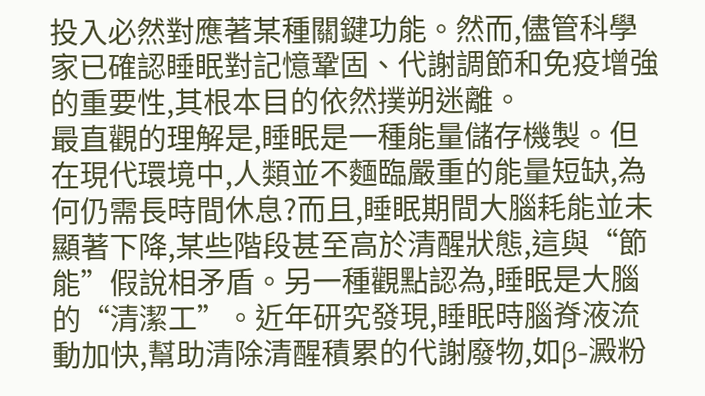投入必然對應著某種關鍵功能。然而,儘管科學家已確認睡眠對記憶鞏固、代謝調節和免疫增強的重要性,其根本目的依然撲朔迷離。
最直觀的理解是,睡眠是一種能量儲存機製。但在現代環境中,人類並不麵臨嚴重的能量短缺,為何仍需長時間休息?而且,睡眠期間大腦耗能並未顯著下降,某些階段甚至高於清醒狀態,這與“節能”假說相矛盾。另一種觀點認為,睡眠是大腦的“清潔工”。近年研究發現,睡眠時腦脊液流動加快,幫助清除清醒積累的代謝廢物,如β-澱粉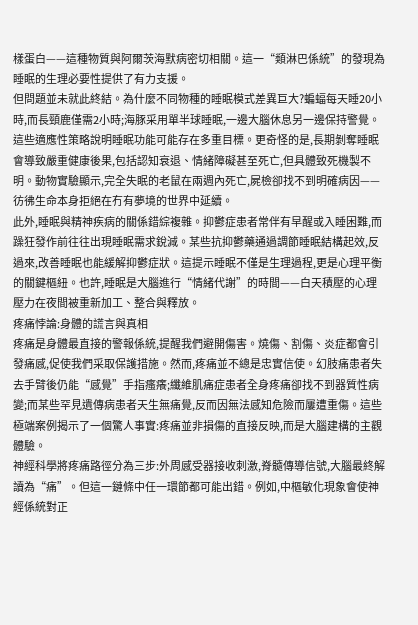樣蛋白——這種物質與阿爾茨海默病密切相關。這一“類淋巴係統”的發現為睡眠的生理必要性提供了有力支援。
但問題並未就此終結。為什麼不同物種的睡眠模式差異巨大?蝙蝠每天睡20小時,而長頸鹿僅需2小時;海豚采用單半球睡眠,一邊大腦休息另一邊保持警覺。這些適應性策略說明睡眠功能可能存在多重目標。更奇怪的是,長期剝奪睡眠會導致嚴重健康後果,包括認知衰退、情緒障礙甚至死亡,但具體致死機製不明。動物實驗顯示,完全失眠的老鼠在兩週內死亡,屍檢卻找不到明確病因——彷彿生命本身拒絕在冇有夢境的世界中延續。
此外,睡眠與精神疾病的關係錯綜複雜。抑鬱症患者常伴有早醒或入睡困難,而躁狂發作前往往出現睡眠需求銳減。某些抗抑鬱藥通過調節睡眠結構起效,反過來,改善睡眠也能緩解抑鬱症狀。這提示睡眠不僅是生理過程,更是心理平衡的關鍵樞紐。也許,睡眠是大腦進行“情緒代謝”的時間——白天積壓的心理壓力在夜間被重新加工、整合與釋放。
疼痛悖論:身體的謊言與真相
疼痛是身體最直接的警報係統,提醒我們避開傷害。燒傷、割傷、炎症都會引發痛感,促使我們采取保護措施。然而,疼痛並不總是忠實信使。幻肢痛患者失去手臂後仍能“感覺”手指瘙癢;纖維肌痛症患者全身疼痛卻找不到器質性病變;而某些罕見遺傳病患者天生無痛覺,反而因無法感知危險而屢遭重傷。這些極端案例揭示了一個驚人事實:疼痛並非損傷的直接反映,而是大腦建構的主觀體驗。
神經科學將疼痛路徑分為三步:外周感受器接收刺激,脊髓傳導信號,大腦最終解讀為“痛”。但這一鏈條中任一環節都可能出錯。例如,中樞敏化現象會使神經係統對正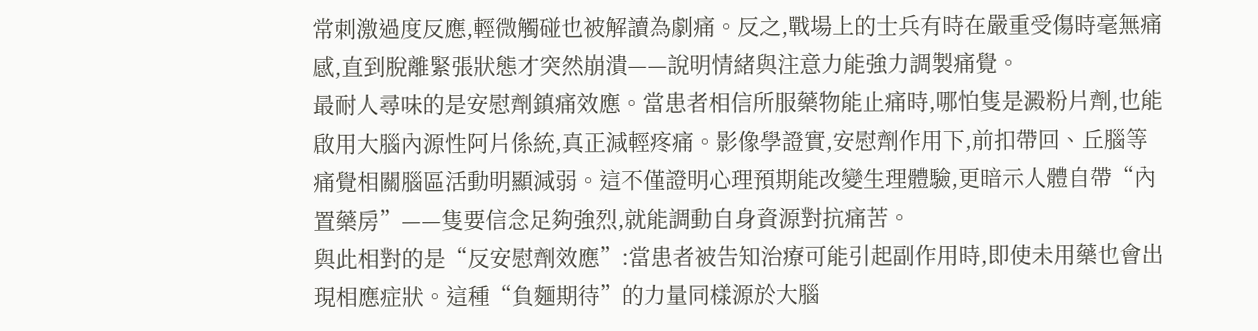常刺激過度反應,輕微觸碰也被解讀為劇痛。反之,戰場上的士兵有時在嚴重受傷時毫無痛感,直到脫離緊張狀態才突然崩潰——說明情緒與注意力能強力調製痛覺。
最耐人尋味的是安慰劑鎮痛效應。當患者相信所服藥物能止痛時,哪怕隻是澱粉片劑,也能啟用大腦內源性阿片係統,真正減輕疼痛。影像學證實,安慰劑作用下,前扣帶回、丘腦等痛覺相關腦區活動明顯減弱。這不僅證明心理預期能改變生理體驗,更暗示人體自帶“內置藥房”——隻要信念足夠強烈,就能調動自身資源對抗痛苦。
與此相對的是“反安慰劑效應”:當患者被告知治療可能引起副作用時,即使未用藥也會出現相應症狀。這種“負麵期待”的力量同樣源於大腦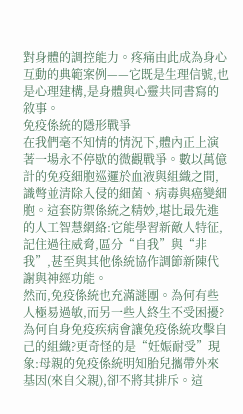對身體的調控能力。疼痛由此成為身心互動的典範案例——它既是生理信號,也是心理建構,是身體與心靈共同書寫的敘事。
免疫係統的隱形戰爭
在我們毫不知情的情況下,體內正上演著一場永不停歇的微觀戰爭。數以萬億計的免疫細胞巡邏於血液與組織之間,識彆並清除入侵的細菌、病毒與癌變細胞。這套防禦係統之精妙,堪比最先進的人工智慧網絡:它能學習新敵人特征,記住過往威脅,區分“自我”與“非我”,甚至與其他係統協作調節新陳代謝與神經功能。
然而,免疫係統也充滿謎團。為何有些人極易過敏,而另一些人終生不受困擾?為何自身免疫疾病會讓免疫係統攻擊自己的組織?更奇怪的是“妊娠耐受”現象:母親的免疫係統明知胎兒攜帶外來基因(來自父親),卻不將其排斥。這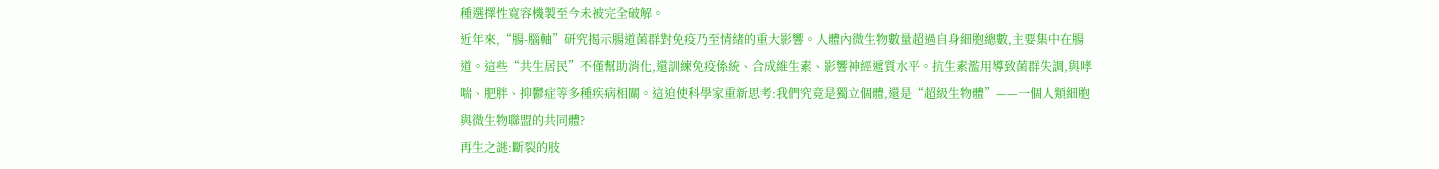種選擇性寬容機製至今未被完全破解。
近年來,“腸-腦軸”研究揭示腸道菌群對免疫乃至情緒的重大影響。人體內微生物數量超過自身細胞總數,主要集中在腸道。這些“共生居民”不僅幫助消化,還訓練免疫係統、合成維生素、影響神經遞質水平。抗生素濫用導致菌群失調,與哮喘、肥胖、抑鬱症等多種疾病相關。這迫使科學家重新思考:我們究竟是獨立個體,還是“超級生物體”——一個人類細胞與微生物聯盟的共同體?
再生之謎:斷裂的肢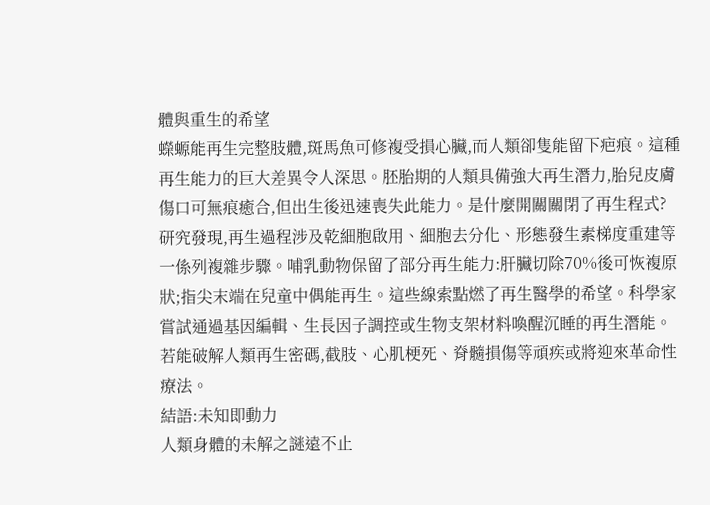體與重生的希望
蠑螈能再生完整肢體,斑馬魚可修複受損心臟,而人類卻隻能留下疤痕。這種再生能力的巨大差異令人深思。胚胎期的人類具備強大再生潛力,胎兒皮膚傷口可無痕癒合,但出生後迅速喪失此能力。是什麼開關關閉了再生程式?
研究發現,再生過程涉及乾細胞啟用、細胞去分化、形態發生素梯度重建等一係列複雜步驟。哺乳動物保留了部分再生能力:肝臟切除70%後可恢複原狀;指尖末端在兒童中偶能再生。這些線索點燃了再生醫學的希望。科學家嘗試通過基因編輯、生長因子調控或生物支架材料喚醒沉睡的再生潛能。若能破解人類再生密碼,截肢、心肌梗死、脊髓損傷等頑疾或將迎來革命性療法。
結語:未知即動力
人類身體的未解之謎遠不止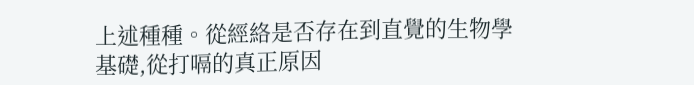上述種種。從經絡是否存在到直覺的生物學基礎,從打嗝的真正原因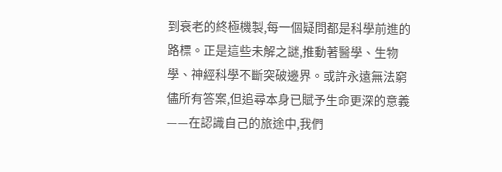到衰老的終極機製,每一個疑問都是科學前進的路標。正是這些未解之謎,推動著醫學、生物學、神經科學不斷突破邊界。或許永遠無法窮儘所有答案,但追尋本身已賦予生命更深的意義——在認識自己的旅途中,我們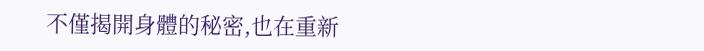不僅揭開身體的秘密,也在重新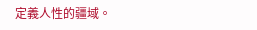定義人性的疆域。